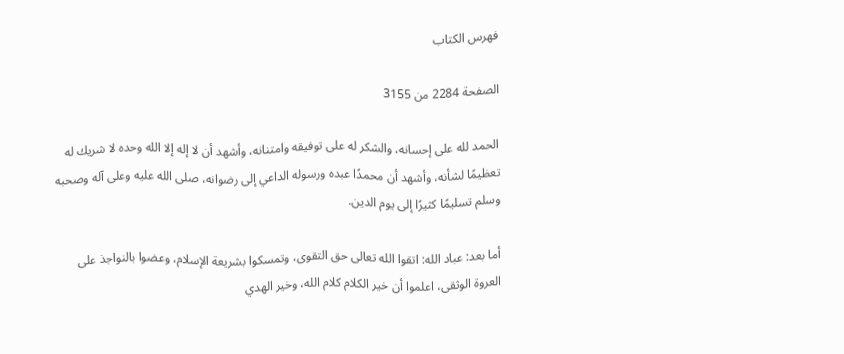فهرس الكتاب

الصفحة 2284 من 3155

الحمد لله على إحسانه، والشكر له على توفيقه وامتنانه، وأشهد أن لا إله إلا الله وحده لا شريك له تعظيمًا لشأنه، وأشهد أن محمدًا عبده ورسوله الداعي إلى رضوانه، صلى الله عليه وعلى آله وصحبه وسلم تسليمًا كثيرًا إلى يوم الدين.

أما بعد: عباد الله: اتقوا الله تعالى حق التقوى، وتمسكوا بشريعة الإسلام، وعضوا بالنواجذ على العروة الوثقى، اعلموا أن خير الكلام كلام الله، وخير الهدي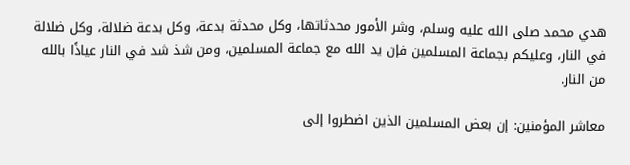هدي محمد صلى الله عليه وسلم، وشر الأمور محدثاتها، وكل محدثة بدعة، وكل بدعة ضلالة، وكل ضلالة في النار، وعليكم بجماعة المسلمين فإن يد الله مع جماعة المسلمين، ومن شذ شد في النار عياذًا بالله من النار.

معاشر المؤمنين: إن بعض المسلمين الذين اضطروا إلى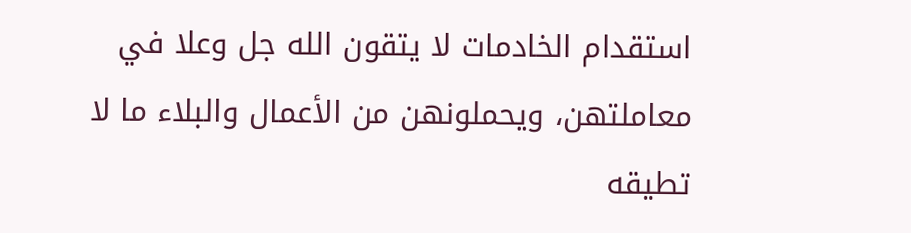استقدام الخادمات لا يتقون الله جل وعلا في معاملتهن، ويحملونهن من الأعمال والبلاء ما لا تطيقه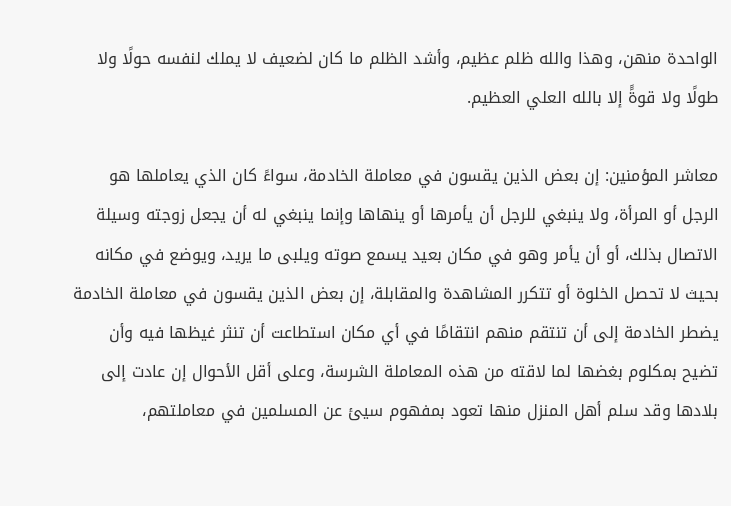الواحدة منهن، وهذا والله ظلم عظيم، وأشد الظلم ما كان لضعيف لا يملك لنفسه حولًا ولا طولًا ولا قوةًَ إلا بالله العلي العظيم.

معاشر المؤمنين: إن بعض الذين يقسون في معاملة الخادمة، سواءً كان الذي يعاملها هو الرجل أو المرأة، ولا ينبغي للرجل أن يأمرها أو ينهاها وإنما ينبغي له أن يجعل زوجته وسيلة الاتصال بذلك، أو أن يأمر وهو في مكان بعيد يسمع صوته ويلبى ما يريد، ويوضع في مكانه بحيث لا تحصل الخلوة أو تتكرر المشاهدة والمقابلة، إن بعض الذين يقسون في معاملة الخادمة يضطر الخادمة إلى أن تنتقم منهم انتقامًا في أي مكان استطاعت أن تنثر غيظها فيه وأن تضيح بمكلوم بغضها لما لاقته من هذه المعاملة الشرسة، وعلى أقل الأحوال إن عادت إلى بلادها وقد سلم أهل المنزل منها تعود بمفهوم سيئ عن المسلمين في معاملتهم،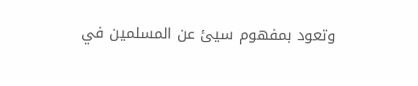وتعود بمفهوم سيئ عن المسلمين في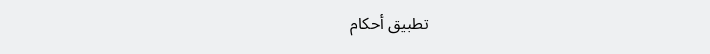تطبيق أحكام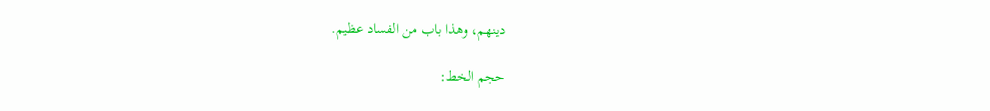دينهم، وهذا باب من الفساد عظيم.

حجم الخط: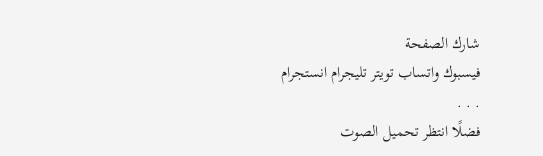شارك الصفحة
فيسبوك واتساب تويتر تليجرام انستجرام
. . .
فضلًا انتظر تحميل الصوت